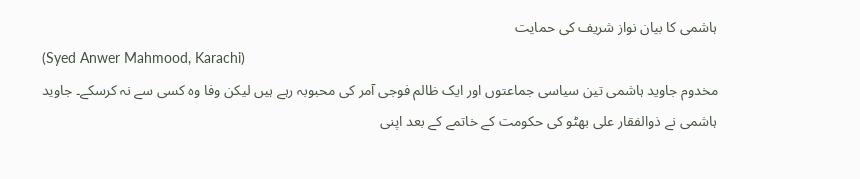ہاشمی کا بیان نواز شریف کی حمایت
(Syed Anwer Mahmood, Karachi)
مخدوم جاوید ہاشمی تین سیاسی جماعتوں اور ایک ظالم فوجی آمر کی محبوبہ رہے ہیں لیکن وفا وہ کسی سے نہ کرسکے۔ جاوید ہاشمی نے ذوالفقار علی بھٹو کی حکومت کے خاتمے کے بعد اپنی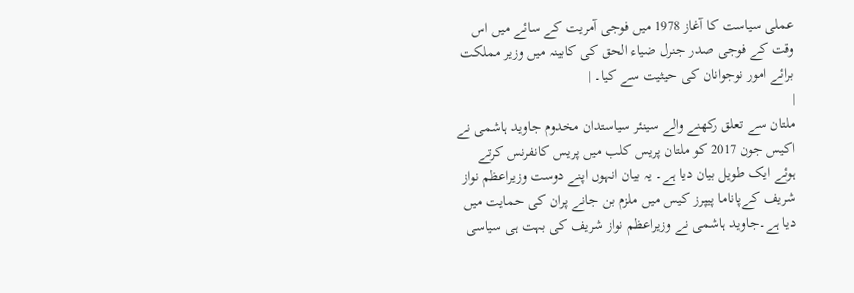عملی سیاست کا آغاز 1978 میں فوجی آمریت کے سائے میں اس وقت کے فوجی صدر جنرل ضیاء الحق کی کابینہ میں وزیر مملکت برائے امور نوجوانان کی حیثیت سے کیا۔ |
|
ملتان سے تعلق رکھنے والے سینئر سیاستدان مخدوم جاوید ہاشمی نے اکیس جون 2017 کو ملتان پریس کلب میں پریس کانفرنس کرتے ہوئے ایک طویل بیان دیا ہے۔ یہ بیان انہوں اپنے دوست وزیراعظم نواز شریف کےپاناما پیپرز کیس میں ملزم بن جانے پران کی حمایت میں دیا ہے۔جاوید ہاشمی نے وزیراعظم نواز شریف کی بہت ہی سیاسی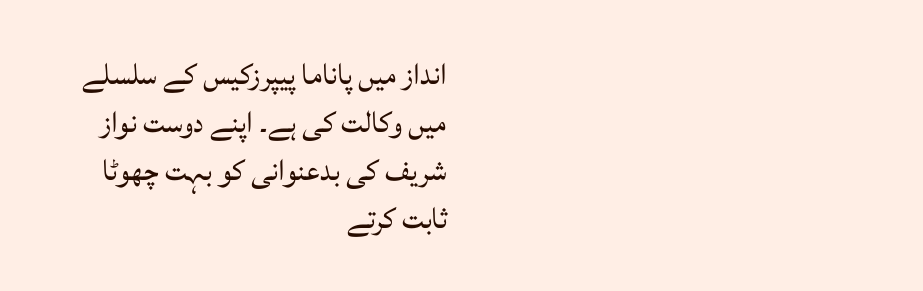انداز میں پاناما پیپرزکیس کے سلسلے میں وکالت کی ہے۔ اپنے دوست نواز شریف کی بدعنوانی کو بہت چھوٹا ثابت کرتے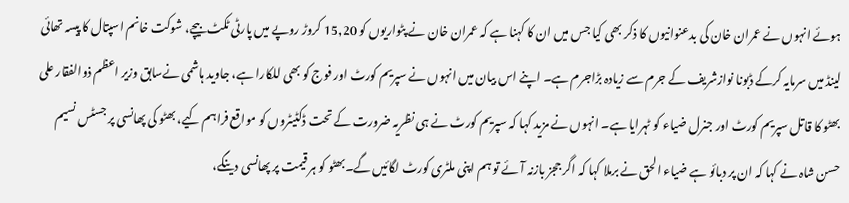ہوئے انہوں نے عمران خان کی بدعنوانیوں کا ذکر بھی کیا جس میں ان کا کہنا ہے کہ عمران خان نے پٹواریوں کو 15,20 کروڑ روپے میں پارٹی ٹکٹ بیچے، شوکت خانم اسپتال کا پیسہ تھائی لینڈ میں سرمایہ کرکے ڈبونا نوازشریف کے جرم سے زیادہ بڑاجرم ہے۔ اپنے اس بیان میں انہوں نے سپریم کورٹ اور فوج کو بھی للکارا ہے، جاوید ہاشمی نےسابق وزیر اعظم ذوالفقار علی بھٹو کا قاتل سپریم کورٹ اور جنرل ضیاء کو ٹہرایا ہے۔ انہوں نے مزید کہا کہ سپریم کورٹ نے ہی نظریہ ضرورت کے تحت ڈکٹیٹروں کو مواقع فراہم کیے، بھٹو کی پھانسی پر جسٹس نسیم حسن شاہ نے کہا کہ ان پر دبائو ہے ضیاء الحق نے برملا کہا کہ اگر ججز بازنہ آئے تو ہم اپنی ملٹری کورٹ لگائیں گے۔بھٹو کو ہر قیمت پر پھانسی دینگے،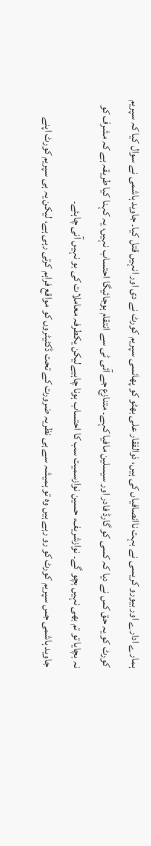ہمارے ادارے اور بیورو کریسی نے بہت ناانصافیاں کی ہیں، ذوالفقار علی بھٹو کو پھانسی سپریم کورٹ نے دی اور انہیں قتل کیا۔ جاوید ہاشمی نے سوال کیا کہ سپریم کورٹ کو یہ حق کس نے دیا کہ کسی کو گارڈ فادر اور سیسلین مافیا کہے۔ متنازع جے آئی ٹی سے انتقام ہوجائیگا احتساب نہیں، یہ کہنا کیا طریقہ ہے کہ مشرف کو نہ بچایا تو تم بھی نہیں بچو گے۔ نوازشریف، حسین نوازسمیت سب کا احتساب ہونا چاہیےلیکن یکطرفہ معاملات کی بو نہیں آنی چاہئے۔
جاوید ہاشمی جس سپریم کورٹ کو رو رہے ہیں وہ تو ہمیشہ سے ہی نظریہ ضرورت کے تحت ڈکٹیٹروں کو مواقع فراہم کرتی رہی ہے، لیکن یہ ہی سپریم کورٹ اپنے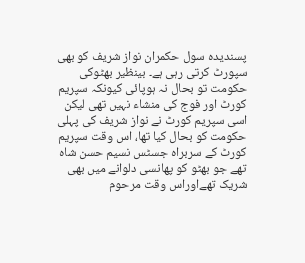پسندیدہ سول حکمران نواز شریف کو بھی سپورٹ کرتی رہی ہے۔ بینظیر بھٹوکی حکومت تو بحال نہ ہوپائی کیونکہ سپریم کورٹ اور فوج کی منشاء نہیں تھی لیکن اسی سپریم کورٹ نے نواز شریف کی پہلی حکومت کو بحال کیا تھا، اس وقت سپریم کورٹ کے سربراہ جسٹس نسیم حسن شاہ تھے جو بھٹو کو پھانسی دلوانے میں بھی شریک تھےاوراس وقت مرحوم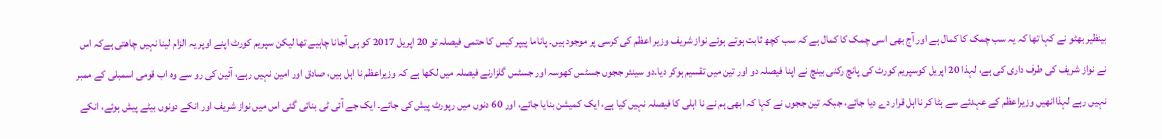بینظیر بھٹو نے کہا تھا کہ یہ سب چمک کا کمال ہے اور آج بھی اسی چمک کا کمال ہے کہ سب کچھ ثابت ہوتے ہوئے نواز شریف وزیر اعظم کی کرسی پر موجود ہیں۔ پاناما پیپر کیس کا حتمی فیصلہ تو 20 اپریل 2017 کو ہی آجانا چاہیے تھا لیکن سپریم کورٹ اپنے اوپر یہ الزام لینا نہیں چاھتی ہےکہ اس نے نواز شریف کی طرف داری کی ہے، لہذا 20 اپریل کوسپریم کورٹ کی پانچ رکنی بینچ نے اپنا فیصلہ دو اور تین میں تقسیم ہوکر دیا۔دو سینئر ججوں جسٹس کھوسہ اور جسٹس گلزارنے فیصلہ میں لکھا ہے کہ وزیراعظم نا اہل ہیں، صادق اور امین نہیں رہے، آئین کی رو سے وہ اب قومی اسمبلی کے ممبر نہیں رہے لہذاانھیں وزیراعظم کے عہدئے سے ہٹا کر نااہل قرار دے دیا جائے، جبکہ تین ججوں نے کہا کہ ابھی ہم نے نا اہلی کا فیصلہ نہیں کیا ہے، ایک کمیشن بنایا جائے، اور 60 دنوں میں رپورٹ پیش کی جائے۔ ایک جے آئی ٹی بنائی گئی اس میں نواز شریف اور انکے دونوں بیٹے پیش ہوئے، انکے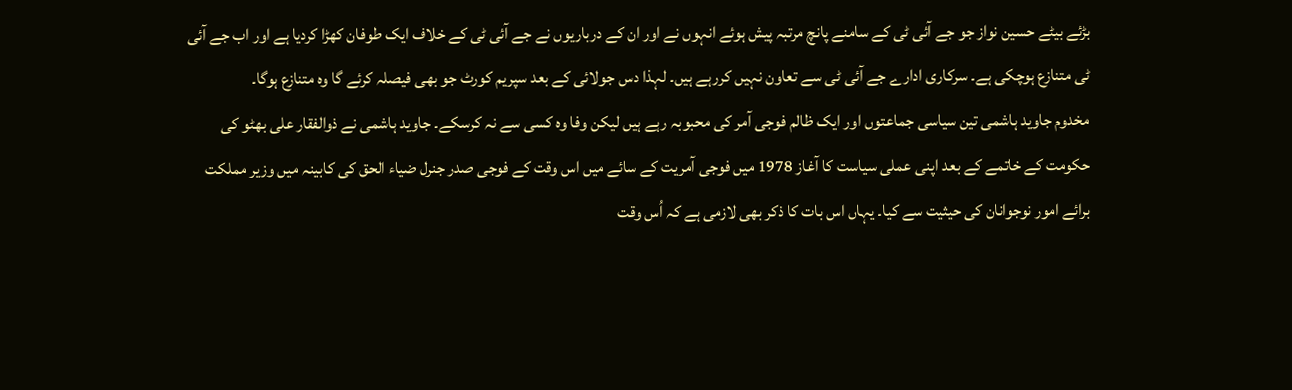بڑئے بیٹے حسین نواز جو جے آئی ٹی کے سامنے پانچ مرتبہ پیش ہوئے انہوں نے اور ان کے درباریوں نے جے آئی ٹی کے خلاف ایک طوفان کھڑا کردیا ہے اور اب جے آئی ٹی متنازع ہوچکی ہے۔ سرکاری ادارے جے آئی ٹی سے تعاون نہیں کررہے ہیں۔ لہذا دس جولائی کے بعد سپریم کورٹ جو بھی فیصلہ کرئے گا وہ متنازع ہوگا۔
مخدوم جاوید ہاشمی تین سیاسی جماعتوں اور ایک ظالم فوجی آمر کی محبوبہ رہے ہیں لیکن وفا وہ کسی سے نہ کرسکے۔ جاوید ہاشمی نے ذوالفقار علی بھٹو کی حکومت کے خاتمے کے بعد اپنی عملی سیاست کا آغاز 1978 میں فوجی آمریت کے سائے میں اس وقت کے فوجی صدر جنرل ضیاء الحق کی کابینہ میں وزیر مملکت برائے امور نوجوانان کی حیثیت سے کیا۔ یہاں اس بات کا ذکر بھی لازمی ہے کہ اُس وقت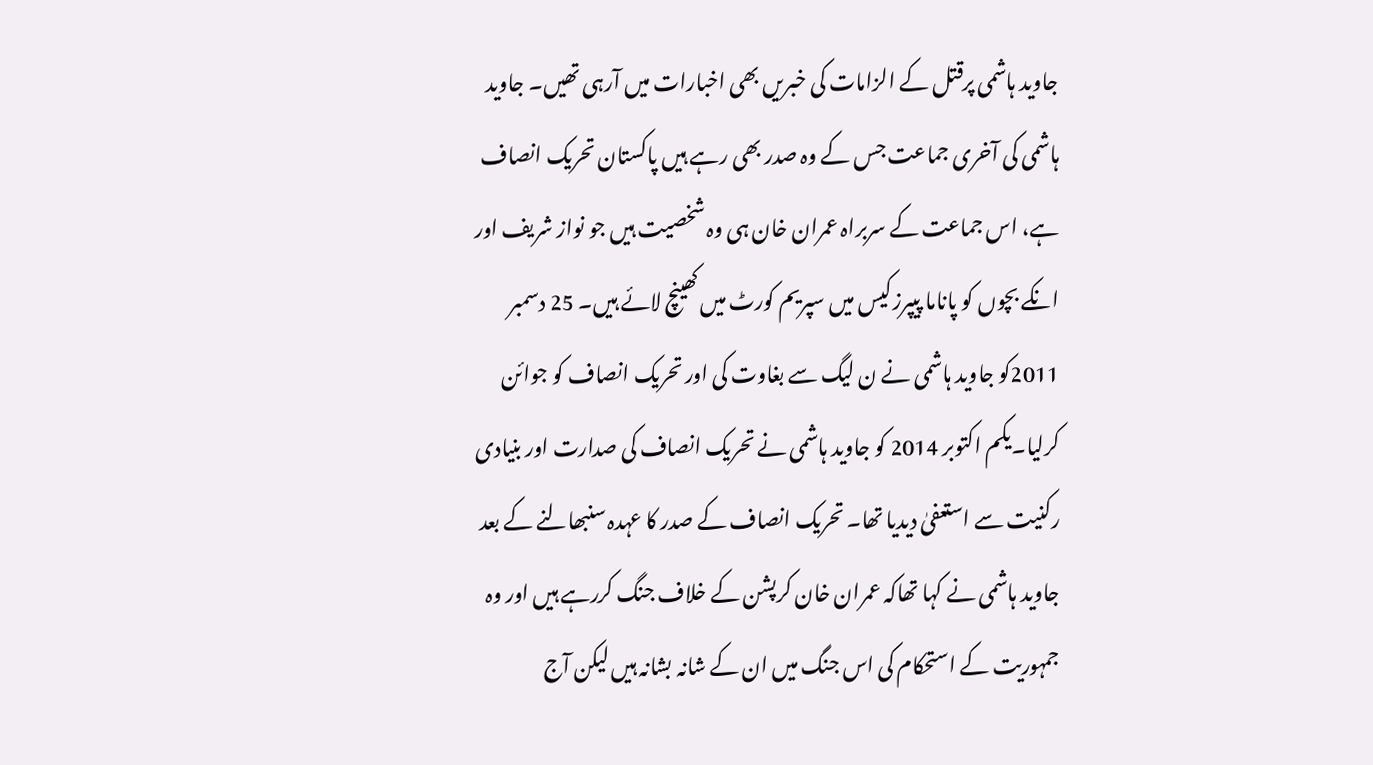جاوید ہاشمی پرقتل کے الزامات کی خبریں بھی اخبارات میں آرہی تھیں۔ جاوید ہاشمی کی آخری جماعت جس کے وہ صدر بھی رہے ہیں پاکستان تحریک انصاف ہے، اس جماعت کے سربراہ عمران خان ہی وہ شخصیت ہیں جو نواز شریف اور انکے بچوں کو پاناما پیپرزکیس میں سپریم کورٹ میں کھینچ لائے ہیں۔ 25 دسمبر 2011کو جاوید ہاشمی نے ن لیگ سے بغاوت کی اور تحریک انصاف کو جوائن کرلیا۔یکم اکتوبر 2014 کو جاوید ہاشمی نے تحریک انصاف کی صدارت اور بنیادی رکنیت سے استعفیٰ دیدیا تھا۔ تحریک انصاف کے صدر کا عہدہ سنبھالنے کے بعد جاوید ہاشمی نے کہا تھاکہ عمران خان کرپشن کے خلاف جنگ کررہے ہیں اور وہ جمہوریت کے استحکام کی اس جنگ میں ان کے شانہ بشانہ ہیں لیکن آج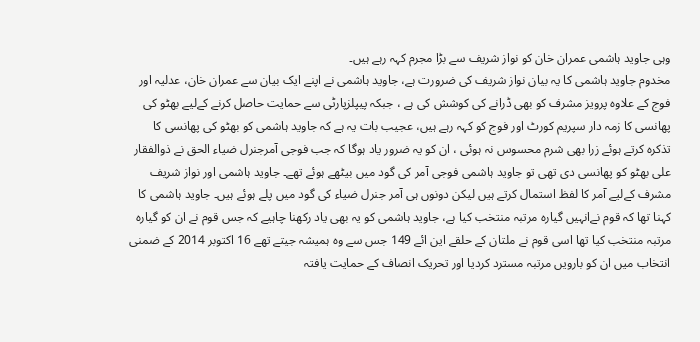وہی جاوید ہاشمی عمران خان کو نواز شریف سے بڑا مجرم کہہ رہے ہیں۔
مخدوم جاوید ہاشمی کا یہ بیان نواز شریف کی ضرورت ہے، جاوید ہاشمی نے اپنے ایک بیان سے عمران خان، عدلیہ اور فوج کے علاوہ پرویز مشرف کو بھی ڈرانے کی کوشش کی ہے ، جبکہ پیپلزپارٹی سے حمایت حاصل کرنے کےلیے بھٹو کی پھانسی کا زمہ دار سپریم کورٹ اور فوج کو کہہ رہے ہیں، عجیب بات یہ ہے کہ جاوید ہاشمی کو بھٹو کی پھانسی کا تذکرہ کرتے ہوئے زرا بھی شرم محسوس نہ ہوئی ، ان کو یہ ضرور یاد ہوگا کہ جب فوجی آمرجنرل ضیاء الحق نے ذوالفقار علی بھٹو کو پھانسی دی تھی تو جاوید ہاشمی فوجی آمر کی گود میں بیٹھے ہوئے تھے۔ جاوید ہاشمی اور نواز شریف مشرف کےلیے آمر کا لفظ استمال کرتے ہیں لیکن دونوں ہی آمر جنرل ضیاء کی گود میں پلے ہوئے ہیں۔ جاوید ہاشمی کا کہنا تھا کہ قوم نےانہیں گیارہ مرتبہ منتخب کیا ہے، جاوید ہاشمی کو یہ بھی یاد رکھنا چاہیے کہ جس قوم نے ان کو گیارہ مرتبہ منتخب کیا تھا اسی قوم نے ملتان کے حلقے این ائے 149 جس سے وہ ہمیشہ جیتے تھے 16 اکتوبر 2014 کے ضمنی انتخاب میں ان کو بارویں مرتبہ مسترد کردیا اور تحریک انصاف کے حمایت یافتہ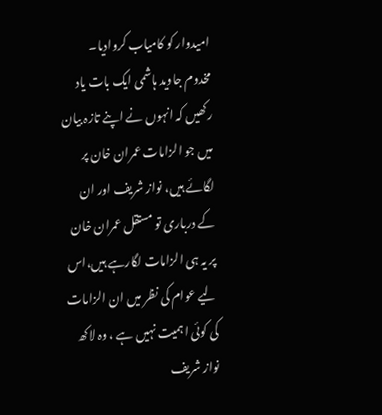امیدوار کو کامیاب کروادیا۔
مخدوم جاوید ہاشمی ایک بات یاد رکھیں کہ انہوں نے اپنے تازہ بیان میں جو الزامات عمران خان پر لگائے ہیں، نواز شریف اور ان کے درباری تو مستقل عمران خان پر یہ ہی الزامات لگارہے ہیں،اس لیے عوام کی نظر میں ان الزامات کی کوئی اہمیت نہیں ہے ، وہ لاکھ نواز شریف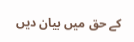کے حق میں بیان دیں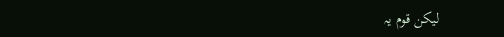لیکن قوم یہ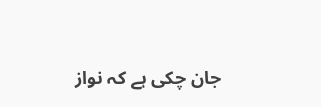جان چکی ہے کہ نواز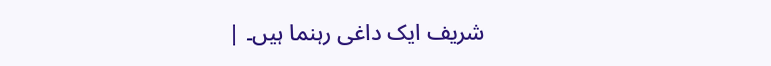شریف ایک داغی رہنما ہیں۔ |